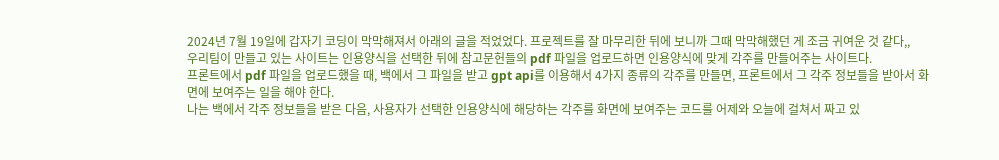2024년 7월 19일에 갑자기 코딩이 막막해져서 아래의 글을 적었었다. 프로젝트를 잘 마무리한 뒤에 보니까 그때 막막해했던 게 조금 귀여운 것 같다,,
우리팀이 만들고 있는 사이트는 인용양식을 선택한 뒤에 참고문헌들의 pdf 파일을 업로드하면 인용양식에 맞게 각주를 만들어주는 사이트다.
프론트에서 pdf 파일을 업로드했을 때, 백에서 그 파일을 받고 gpt api를 이용해서 4가지 종류의 각주를 만들면, 프론트에서 그 각주 정보들을 받아서 화면에 보여주는 일을 해야 한다.
나는 백에서 각주 정보들을 받은 다음, 사용자가 선택한 인용양식에 해당하는 각주를 화면에 보여주는 코드를 어제와 오늘에 걸쳐서 짜고 있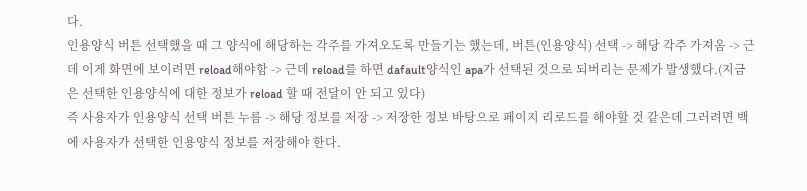다.
인용양식 버튼 선택했을 때 그 양식에 해당하는 각주를 가져오도록 만들기는 했는데, 버튼(인용양식) 선택 -> 해당 각주 가져옴 -> 근데 이게 화면에 보이려면 reload해야함 -> 근데 reload를 하면 dafault양식인 apa가 선택된 것으로 되버리는 문제가 발생했다.(지금은 선택한 인용양식에 대한 정보가 reload 할 때 전달이 안 되고 있다)
즉 사용자가 인용양식 선택 버튼 누름 -> 해당 정보를 저장 -> 저장한 정보 바탕으로 페이지 리로드를 해야할 것 같은데 그러려면 백에 사용자가 선택한 인용양식 정보를 저장해야 한다.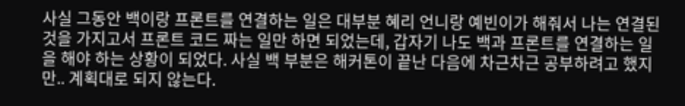사실 그동안 백이랑 프론트를 연결하는 일은 대부분 혜리 언니랑 예빈이가 해줘서 나는 연결된 것을 가지고서 프론트 코드 짜는 일만 하면 되었는데, 갑자기 나도 백과 프론트를 연결하는 일을 해야 하는 상황이 되었다. 사실 백 부분은 해커톤이 끝난 다음에 차근차근 공부하려고 했지만.. 계획대로 되지 않는다.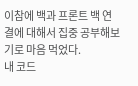이참에 백과 프론트 백 연결에 대해서 집중 공부해보기로 마음 먹었다.
내 코드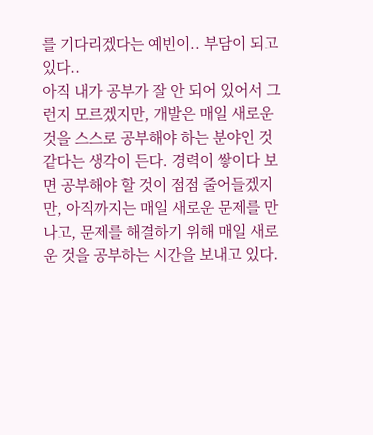를 기다리겠다는 예빈이.. 부담이 되고 있다..
아직 내가 공부가 잘 안 되어 있어서 그런지 모르겠지만, 개발은 매일 새로운 것을 스스로 공부해야 하는 분야인 것 같다는 생각이 든다. 경력이 쌓이다 보면 공부해야 할 것이 점점 줄어들겠지만, 아직까지는 매일 새로운 문제를 만나고, 문제를 해결하기 위해 매일 새로운 것을 공부하는 시간을 보내고 있다.